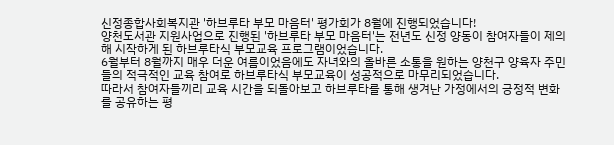신정종합사회복지관 '하브루타 부모 마음터' 평가회가 8월에 진행되었습니다!
양천도서관 지원사업으로 진행된 '하브루타 부모 마음터'는 전년도 신정 양동이 참여자들이 제의해 시작하게 된 하브루타식 부모교육 프로그램이었습니다.
6월부터 8월까지 매우 더운 여름이었음에도 자녀와의 올바른 소통을 원하는 양천구 양육자 주민들의 적극적인 교육 참여로 하브루타식 부모교육이 성공적으로 마무리되었습니다.
따라서 참여자들끼리 교육 시간을 되돌아보고 하브루타를 통해 생겨난 가정에서의 긍정적 변화를 공유하는 평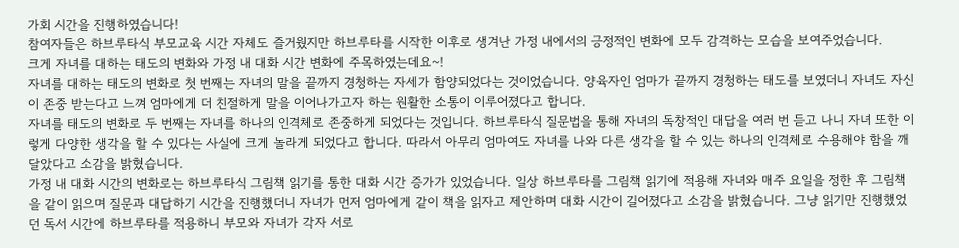가회 시간을 진행하였습니다!
참여자들은 하브루타식 부모교육 시간 자체도 즐거웠지만 하브루타를 시작한 이후로 생겨난 가정 내에서의 긍정적인 변화에 모두 감격하는 모습을 보여주었습니다.
크게 자녀를 대하는 태도의 변화와 가정 내 대화 시간 변화에 주목하였는데요~!
자녀를 대하는 태도의 변화로 첫 번째는 자녀의 말을 끝까지 경청하는 자세가 함양되었다는 것이었습니다. 양육자인 엄마가 끝까지 경청하는 태도를 보였더니 자녀도 자신이 존중 받는다고 느껴 엄마에게 더 친절하게 말을 이어나가고자 하는 원활한 소통이 이루어졌다고 합니다.
자녀를 태도의 변화로 두 번째는 자녀를 하나의 인격체로 존중하게 되었다는 것입니다. 하브루타식 질문법을 통해 자녀의 독창적인 대답을 여러 번 듣고 나니 자녀 또한 이렇게 다양한 생각을 할 수 있다는 사실에 크게 놀라게 되었다고 합니다. 따라서 아무리 엄마여도 자녀를 나와 다른 생각을 할 수 있는 하나의 인격체로 수용해야 함을 깨달았다고 소감을 밝혔습니다.
가정 내 대화 시간의 변화로는 하브루타식 그림책 읽기를 통한 대화 시간 증가가 있었습니다. 일상 하브루타를 그림책 읽기에 적용해 자녀와 매주 요일을 정한 후 그림책을 같이 읽으며 질문과 대답하기 시간을 진행했더니 자녀가 먼저 엄마에게 같이 책을 읽자고 제안하며 대화 시간이 길어졌다고 소감을 밝혔습니다. 그냥 읽기만 진행했었던 독서 시간에 하브루타를 적용하니 부모와 자녀가 각자 서로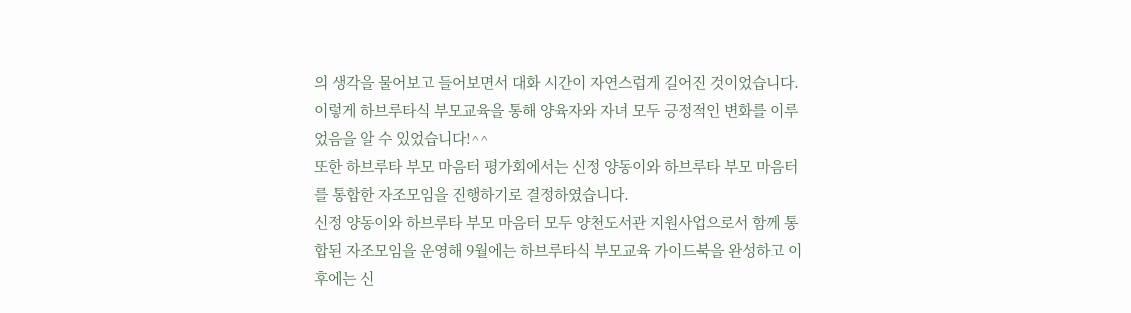의 생각을 물어보고 들어보면서 대화 시간이 자연스럽게 길어진 것이었습니다.
이렇게 하브루타식 부모교육을 통해 양육자와 자녀 모두 긍정적인 변화를 이루었음을 알 수 있었습니다!^^
또한 하브루타 부모 마음터 평가회에서는 신정 양동이와 하브루타 부모 마음터를 통합한 자조모임을 진행하기로 결정하였습니다.
신정 양동이와 하브루타 부모 마음터 모두 양천도서관 지원사업으로서 함께 통합된 자조모임을 운영해 9월에는 하브루타식 부모교육 가이드북을 완성하고 이후에는 신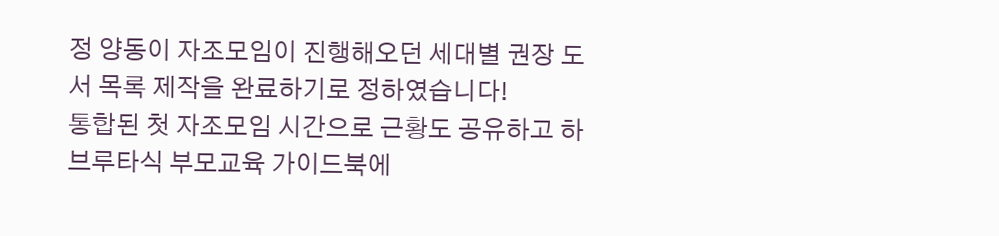정 양동이 자조모임이 진행해오던 세대별 권장 도서 목록 제작을 완료하기로 정하였습니다!
통합된 첫 자조모임 시간으로 근황도 공유하고 하브루타식 부모교육 가이드북에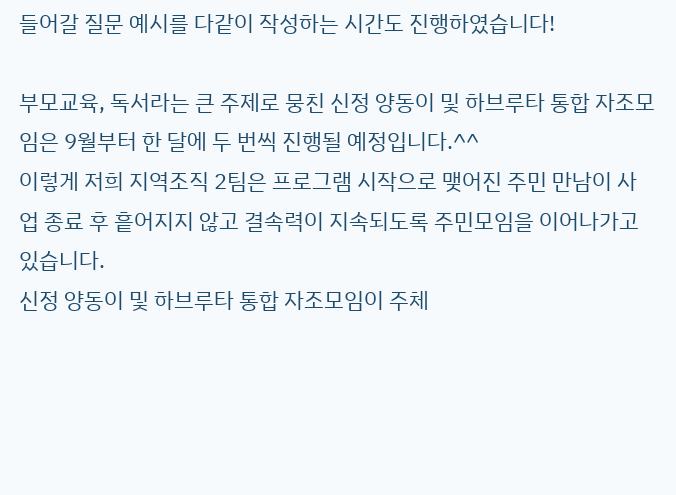들어갈 질문 예시를 다같이 작성하는 시간도 진행하였습니다!

부모교육, 독서라는 큰 주제로 뭉친 신정 양동이 및 하브루타 통합 자조모임은 9월부터 한 달에 두 번씩 진행될 예정입니다.^^
이렇게 저희 지역조직 2팀은 프로그램 시작으로 맺어진 주민 만남이 사업 종료 후 흩어지지 않고 결속력이 지속되도록 주민모임을 이어나가고 있습니다.
신정 양동이 및 하브루타 통합 자조모임이 주체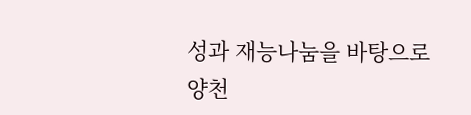성과 재능나눔을 바탕으로 양천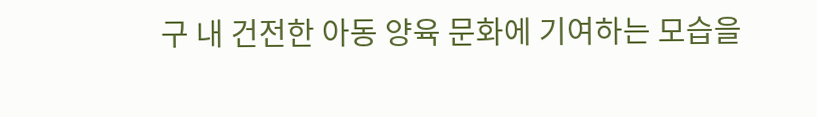구 내 건전한 아동 양육 문화에 기여하는 모습을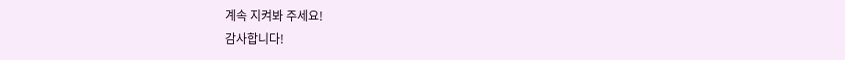계속 지켜봐 주세요!
감사합니다!